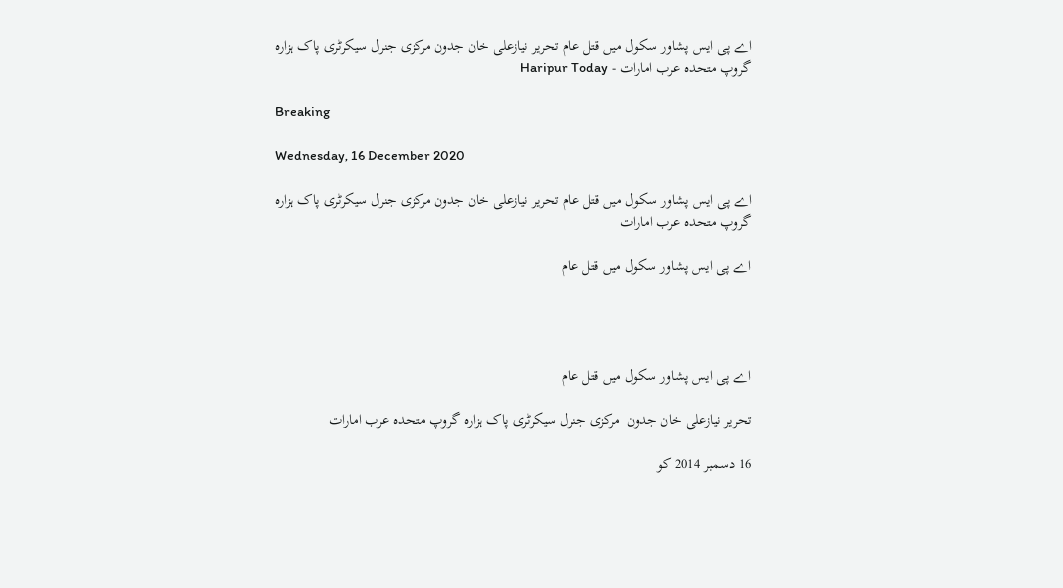اے پی ایس پشاور سکول میں قتل عام تحریر نیازعلی خان جدون مرکزی جنرل سیکرٹری پاک ہزارہ گروپ متحدہ عرب امارات - Haripur Today

Breaking

Wednesday, 16 December 2020

اے پی ایس پشاور سکول میں قتل عام تحریر نیازعلی خان جدون مرکزی جنرل سیکرٹری پاک ہزارہ گروپ متحدہ عرب امارات

اے پی ایس پشاور سکول میں قتل عام




اے پی ایس پشاور سکول میں قتل عام

تحریر نیازعلی خان جدون  مرکزی جنرل سیکرٹری پاک ہزارہ گروپ متحدہ عرب امارات

16 دسمبر 2014 کو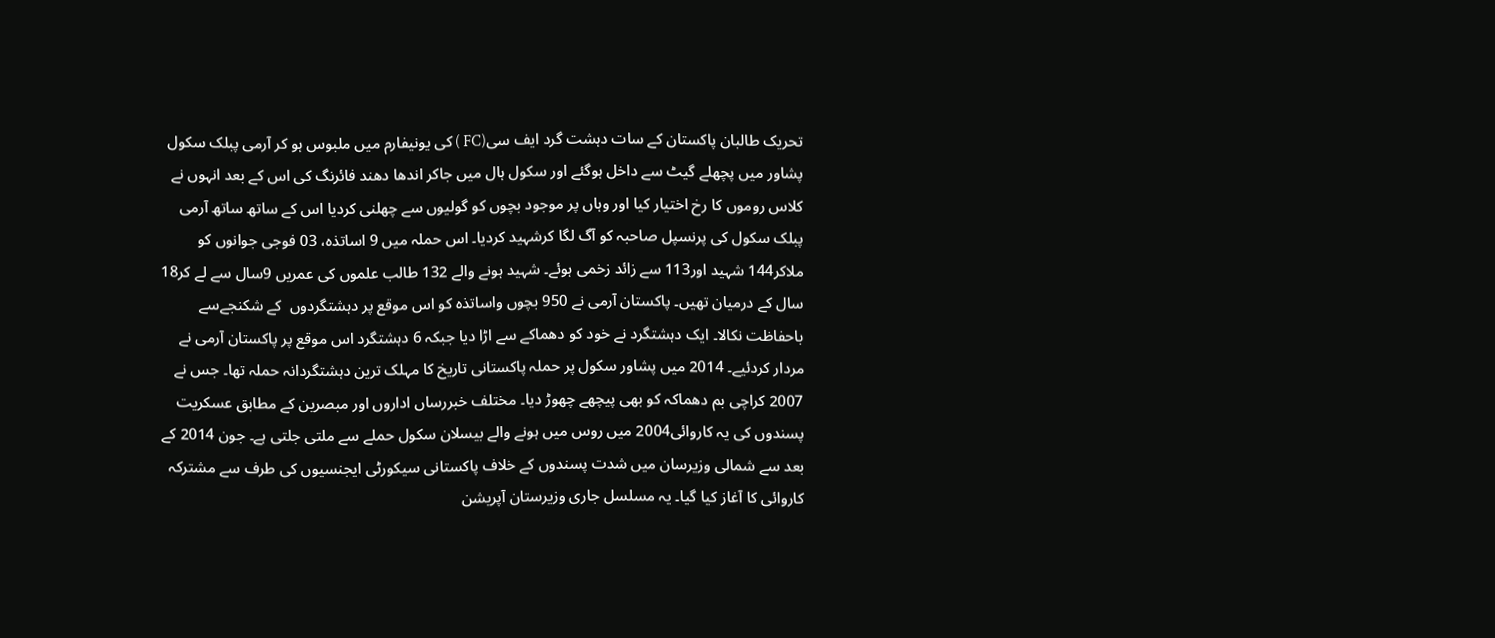تحریک طالبان پاکستان کے سات دہشت گرد ایف سی(FC ) کی یونیفارم میں ملبوس ہو کر آرمی پبلک سکول پشاور میں پچھلے گیٹ سے داخل ہوگئے اور سکول ہال میں جاکر اندھا دھند فائرنگ کی اس کے بعد انہوں نے کلاس روموں کا رخ اختیار کیا اور وہاں پر موجود بچوں کو گولیوں سے چھلنی کردیا اس کے ساتھ ساتھ آرمی پبلک سکول کی پرنسپل صاحبہ کو آگ لگا کرشہید کردیا۔ اس حملہ میں 9 اساتذہ، 03 فوجی جوانوں کو ملاکر144 شہید اور113 سے زائد زخمی ہوئے۔ شہید ہونے والے 132 طالب علموں کی عمریں 9سال سے لے کر18 سال کے درمیان تھیں۔ پاکستان آرمی نے 950 بچوں واساتذہ کو اس موقع پر دہشتگردوں  کے شکنجےسے باحفاظت نکالا۔ ایک دہشتگرد نے خود کو دھماکے سے اڑا دیا جبکہ 6 دہشتگرد اس موقع پر پاکستان آرمی نے مردار کردئیے۔ 2014 میں پشاور سکول پر حملہ پاکستانی تاریخ کا مہلک ترین دہشتگردانہ حملہ تھا۔ جس نے 2007 کراچی بم دھماکہ کو بھی پیچھے چھوڑ دیا۔ مختلف خبررساں اداروں اور مبصرین کے مطابق عسکریت پسندوں کی یہ کاروائی2004 میں روس میں ہونے والے بیسلان سکول حملے سے ملتی جلتی ہے۔ جون 2014 کے بعد سے شمالی وزیرسان میں شدت پسندوں کے خلاف پاکستانی سیکورٹی ایجنسیوں کی طرف سے مشترکہ کاروائی کا آغاز کیا گیا۔ یہ مسلسل جاری وزیرستان آپریشن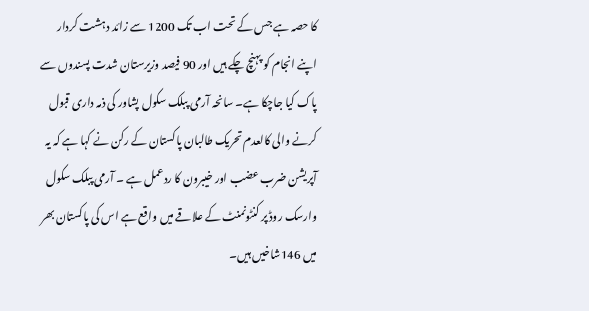کا حصہ ہے جس کے تحت اب تک 1200 سے زائد دہشت کردار اپنے انجام کو پہنچ چکے ہیں اور 90 فیصد وزیرستان شدت پسندوں سے پاک کیا جاچکا ہے۔ سانحہ آرمی پبلک سکول پشاور کی ذمہ داری قبول کرنے والی کالعدم تحریک طالبان پاکستان کے رکن نے کہا ہے کہ یہ آپریشن ضرب عضب اور خیبرون کا ردعمل ہے ۔ آرمی پبلک سکول وارسک روڈ پر کنٹونمنٹ کے علاقے میں واقع ہے اس کی پاکستان بھر میں 146شاخیں ہیں۔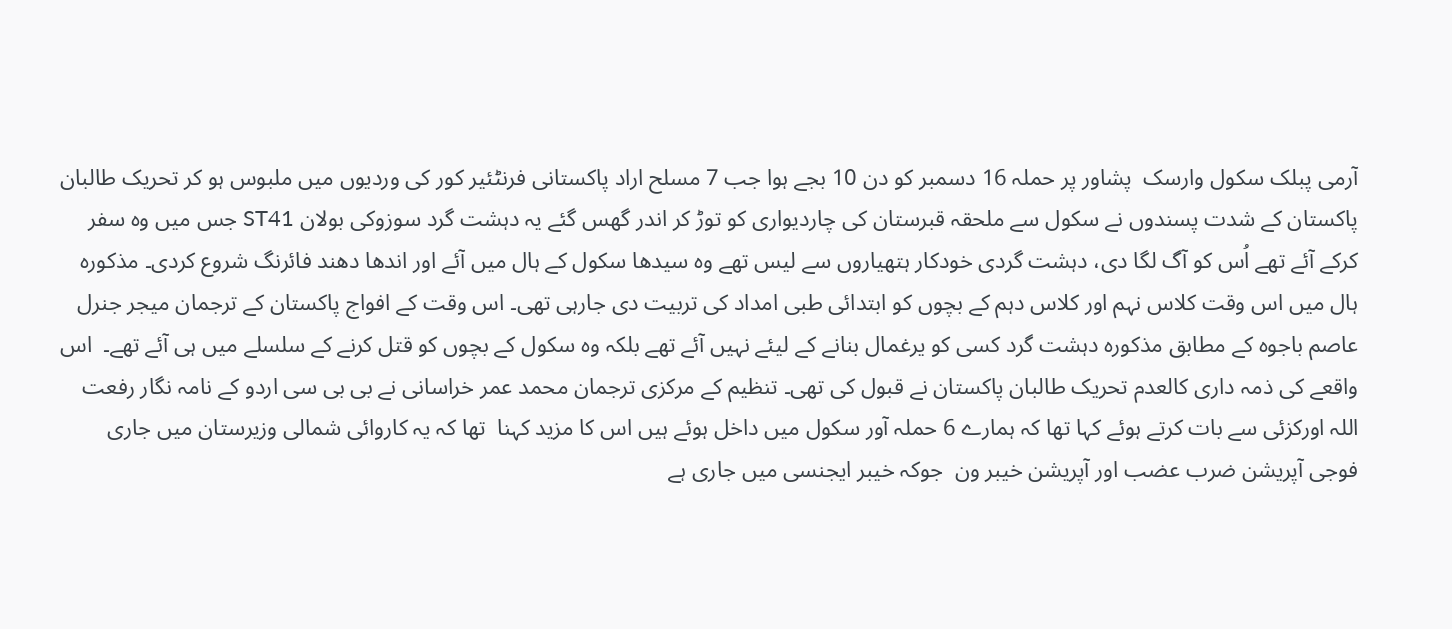آرمی پبلک سکول وارسک  پشاور پر حملہ 16 دسمبر کو دن 10 بجے ہوا جب 7 مسلح اراد پاکستانی فرنٹئیر کور کی وردیوں میں ملبوس ہو کر تحریک طالبان پاکستان کے شدت پسندوں نے سکول سے ملحقہ قبرستان کی چاردیواری کو توڑ کر اندر گھس گئے یہ دہشت گرد سوزوکی بولان ST41 جس میں وہ سفر کرکے آئے تھے اُس کو آگ لگا دی، دہشت گردی خودکار ہتھیاروں سے لیس تھے وہ سیدھا سکول کے ہال میں آئے اور اندھا دھند فائرنگ شروع کردی۔ مذکورہ ہال میں اس وقت کلاس نہم اور کلاس دہم کے بچوں کو ابتدائی طبی امداد کی تربیت دی جارہی تھی۔ اس وقت کے افواج پاکستان کے ترجمان میجر جنرل عاصم باجوہ کے مطابق مذکورہ دہشت گرد کسی کو یرغمال بنانے کے لیئے نہیں آئے تھے بلکہ وہ سکول کے بچوں کو قتل کرنے کے سلسلے میں ہی آئے تھے۔  اس واقعے کی ذمہ داری کالعدم تحریک طالبان پاکستان نے قبول کی تھی۔ تنظیم کے مرکزی ترجمان محمد عمر خراسانی نے بی بی سی اردو کے نامہ نگار رفعت اللہ اورکزئی سے بات کرتے ہوئے کہا تھا کہ ہمارے 6 حملہ آور سکول میں داخل ہوئے ہیں اس کا مزید کہنا  تھا کہ یہ کاروائی شمالی وزیرستان میں جاری فوجی آپریشن ضرب عضب اور آپریشن خیبر ون  جوکہ خیبر ایجنسی میں جاری ہے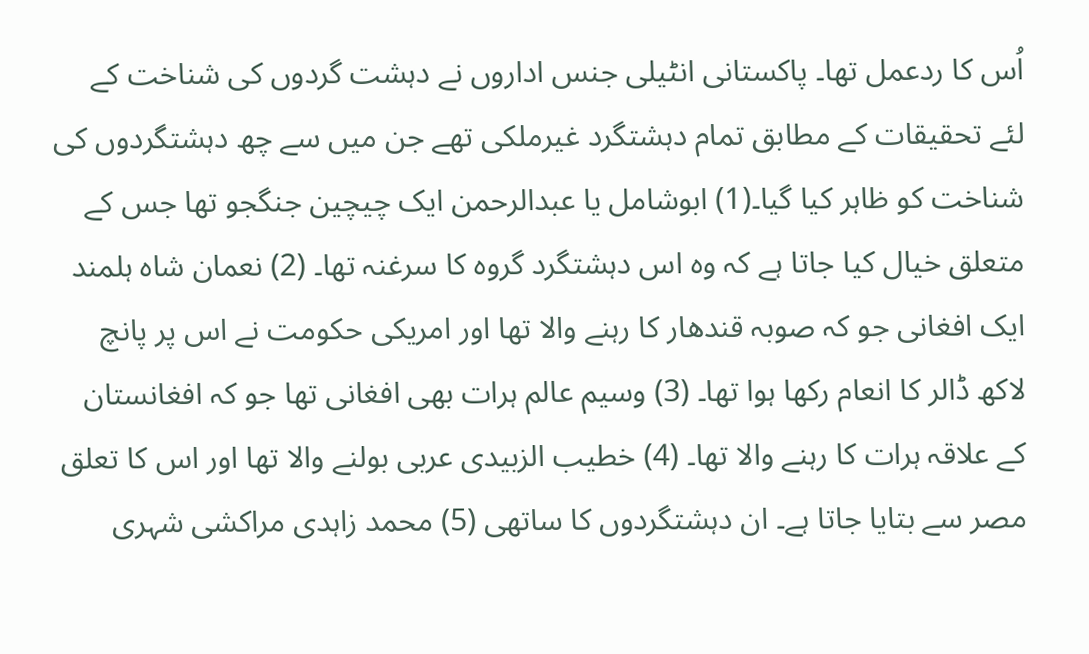اُس کا ردعمل تھا۔ پاکستانی انٹیلی جنس اداروں نے دہشت گردوں کی شناخت کے لئے تحقیقات کے مطابق تمام دہشتگرد غیرملکی تھے جن میں سے چھ دہشتگردوں کی شناخت کو ظاہر کیا گیا۔(1) ابوشامل یا عبدالرحمن ایک چیچین جنگجو تھا جس کے متعلق خیال کیا جاتا ہے کہ وہ اس دہشتگرد گروہ کا سرغنہ تھا۔ (2) نعمان شاہ ہلمند ایک افغانی جو کہ صوبہ قندھار کا رہنے والا تھا اور امریکی حکومت نے اس پر پانچ لاکھ ڈالر کا انعام رکھا ہوا تھا۔ (3) وسیم عالم ہرات بھی افغانی تھا جو کہ افغانستان کے علاقہ ہرات کا رہنے والا تھا۔ (4) خطیب الزبیدی عربی بولنے والا تھا اور اس کا تعلق مصر سے بتایا جاتا ہے۔ ان دہشتگردوں کا ساتھی (5) محمد زاہدی مراکشی شہری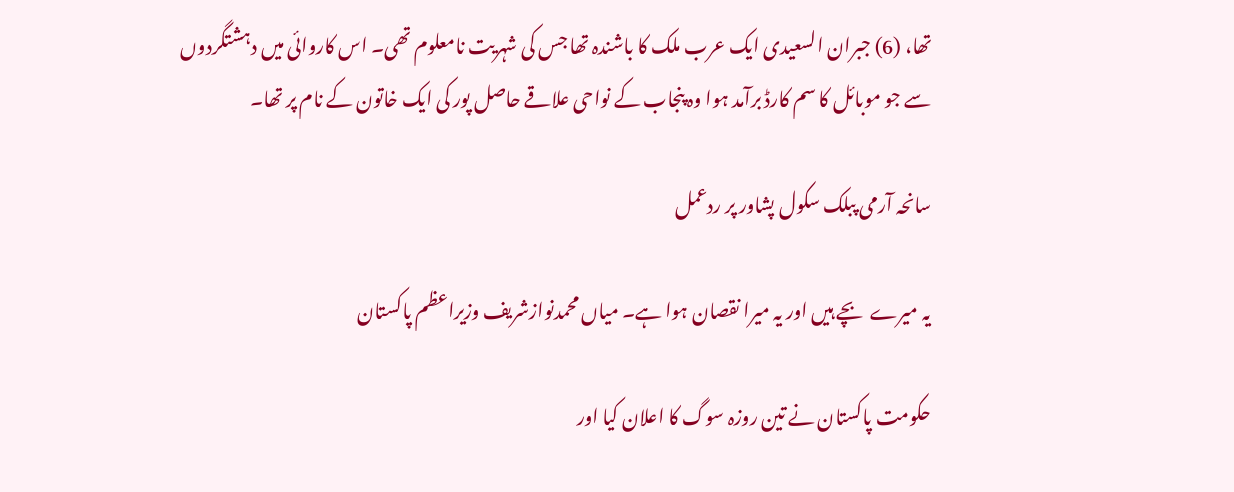تھا، (6) جبران السعیدی ایک عرب ملک کا باشندہ تھا جس کی شہریت نامعلوم تھی۔ اس کاروائی میں دہشتگردوں سے جو موبائل کا سم کارڈ برآمد ہوا وہ پنجاب کے نواحی علاقے حاصل پور کی ایک خاتون کے نام پر تھا۔

سانحہ آرمی پبلک سکول پشاور پر ردعمل

یہ میرے  بچے ہیں اور یہ میرا نقصان ہوا ہے۔ میاں محمدنوازشریف وزیراعظم پاکستان

حکومت پاکستان نے تین روزہ سوگ کا اعلان کیا اور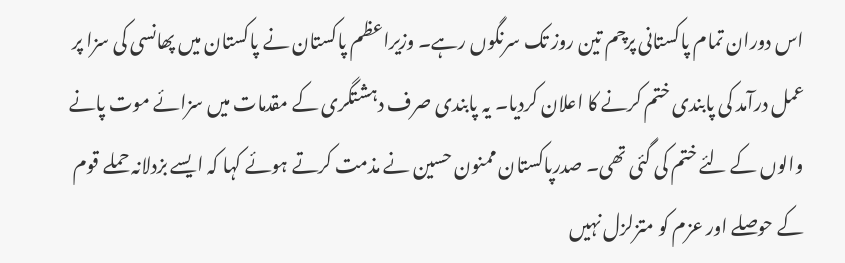اس دوران تمام پاکستانی پرچم تین روز تک سرنگوں رہے۔ وزیراعظم پاکستان نے پاکستان میں پھانسی کی سزا پر عمل درآمد کی پابندی ختم کرنے کا اعلان کردیا۔ یہ پابندی صرف دہشتگری کے مقدمات میں سزائے موت پانے والوں کے لئے ختم کی گئی تھی۔ صدرپاکستان ممنون حسین نے مذمت کرتے ہوئے کہا کہ ایسے بزدلانہ حملے قوم کے حوصلے اور عزم کو متزلزل نہیں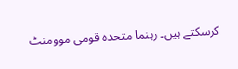کرسکتے ہیں۔ رہنما متحدہ قومی موومنٹ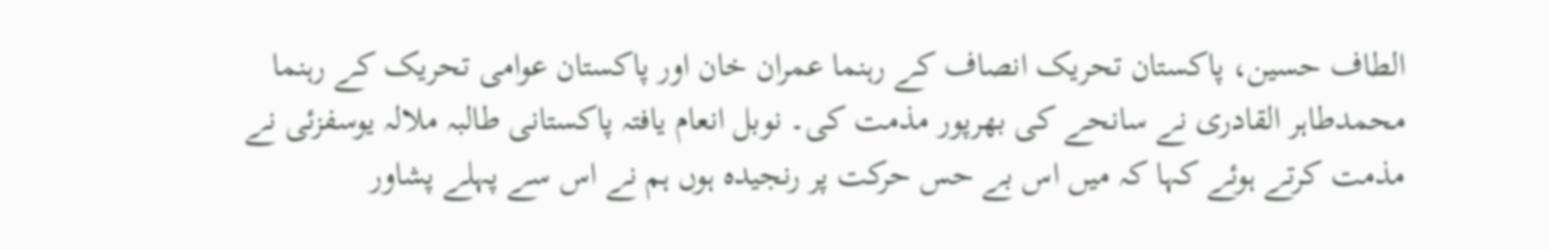الطاف حسین، پاکستان تحریک انصاف کے رہنما عمران خان اور پاکستان عوامی تحریک کے رہنما محمدطاہر القادری نے سانحے کی بھرپور مذمت کی۔ نوبل انعام یافتہ پاکستانی طالبہ ملالہ یوسفزئی نے مذمت کرتے ہوئے کہا کہ میں اس بے حس حرکت پر رنجیدہ ہوں ہم نے اس سے پہلے پشاور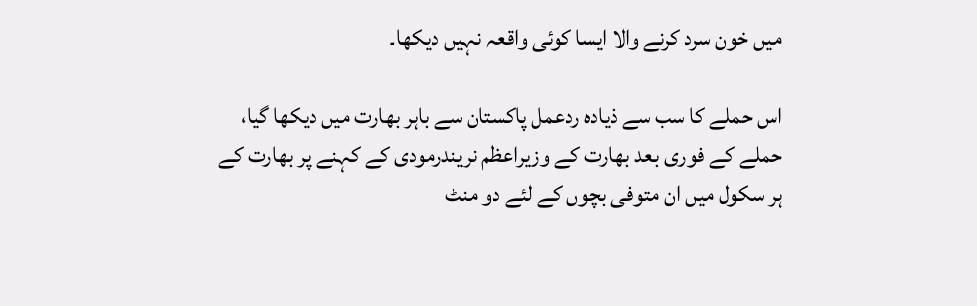میں خون سرد کرنے والا ایسا کوئی واقعہ نہیں دیکھا۔

اس حملے کا سب سے ذیادہ ردعمل پاکستان سے باہر بھارت میں دیکھا گیا، حملے کے فوری بعد بھارت کے وزیراعظم نریندرمودی کے کہنے پر بھارت کے ہر سکول میں ان متوفی بچوں کے لئے دو منٹ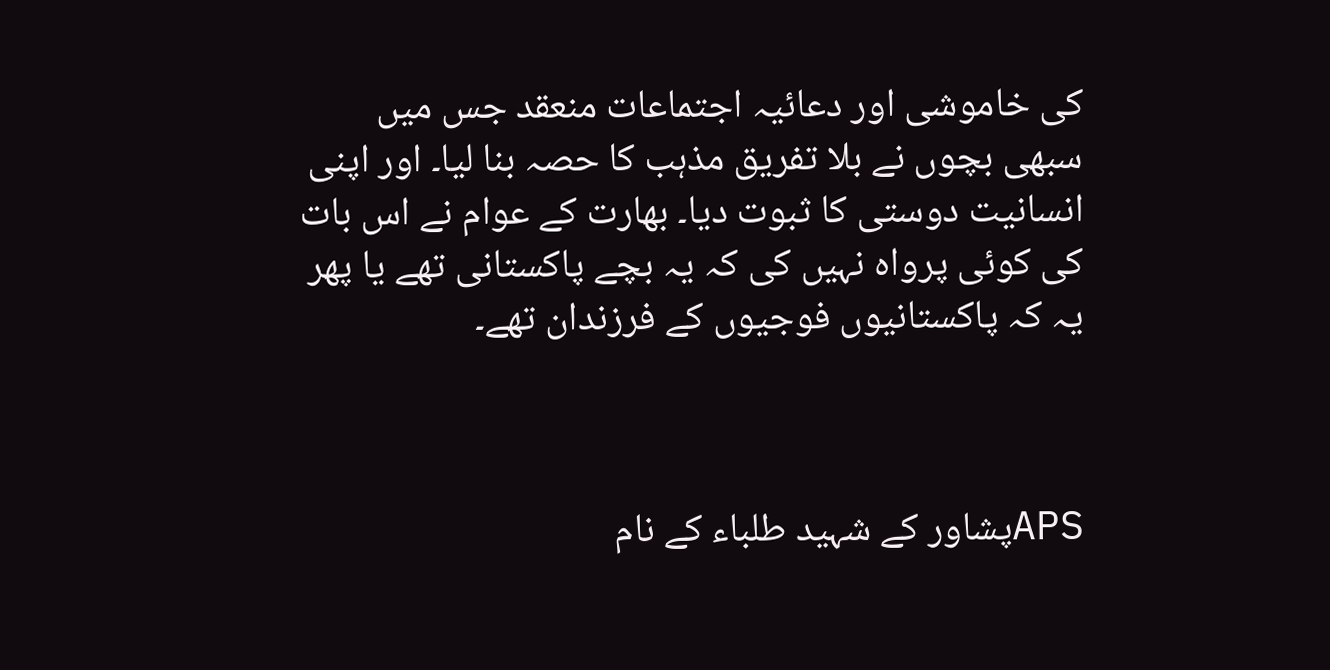کی خاموشی اور دعائیہ اجتماعات منعقد جس میں سبھی بچوں نے بلا تفریق مذہب کا حصہ بنا لیا۔ اور اپنی انسانیت دوستی کا ثبوت دیا۔ بھارت کے عوام نے اس بات کی کوئی پرواہ نہیں کی کہ یہ بچے پاکستانی تھے یا پھر یہ کہ پاکستانیوں فوجیوں کے فرزندان تھے۔



APSپشاور کے شہید طلباء کے نام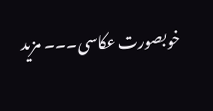خوبصورت عکاسی۔۔۔ مزید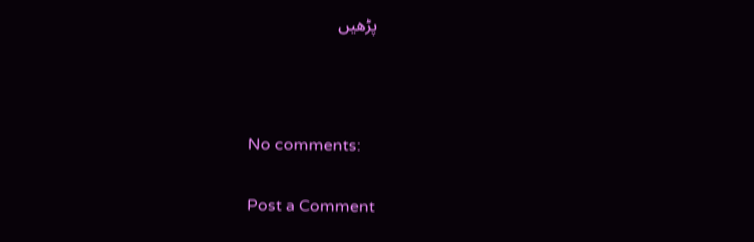پڑھیں



No comments:

Post a Comment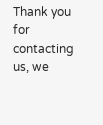Thank you for contacting us, we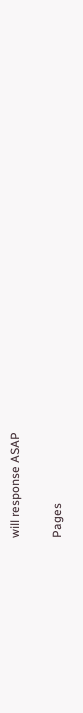will response ASAP

Pages